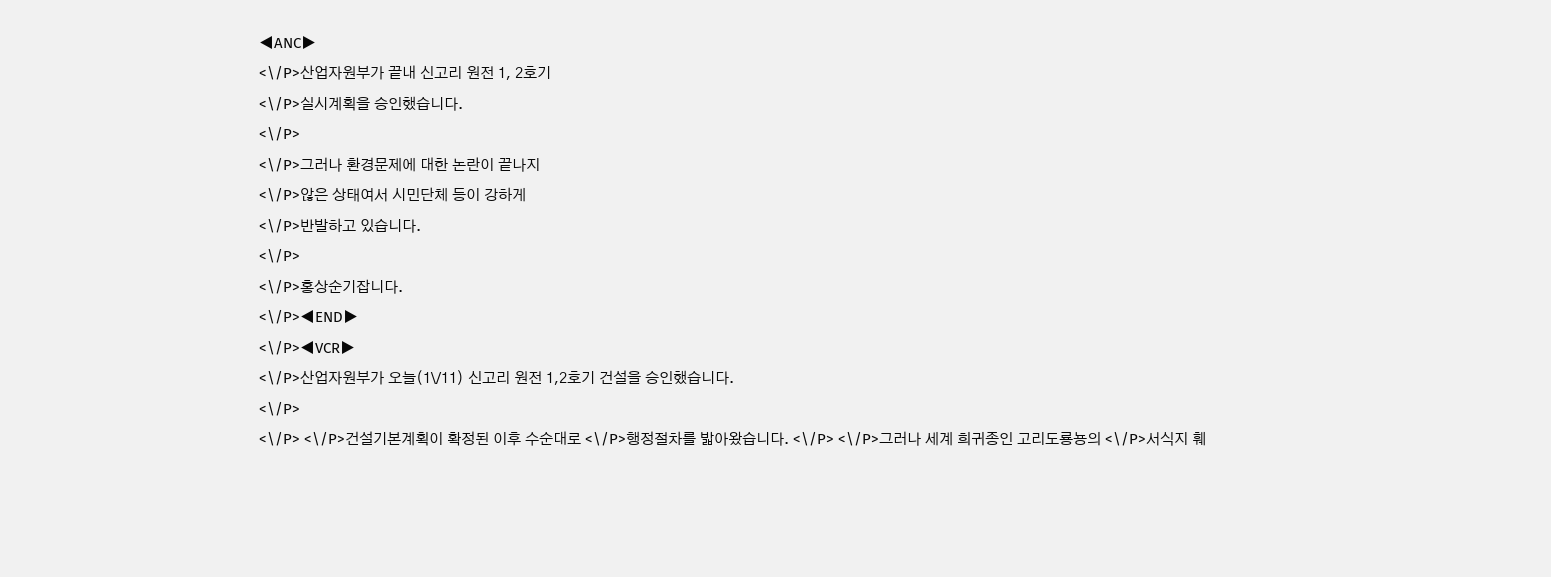◀ANC▶
<\/P>산업자원부가 끝내 신고리 원전 1, 2호기
<\/P>실시계획을 승인했습니다.
<\/P>
<\/P>그러나 환경문제에 대한 논란이 끝나지
<\/P>않은 상태여서 시민단체 등이 강하게
<\/P>반발하고 있습니다.
<\/P>
<\/P>홍상순기잡니다.
<\/P>◀END▶
<\/P>◀VCR▶
<\/P>산업자원부가 오늘(1\/11) 신고리 원전 1,2호기 건설을 승인했습니다.
<\/P>
<\/P> <\/P>건설기본계획이 확정된 이후 수순대로 <\/P>행정절차를 밟아왔습니다. <\/P> <\/P>그러나 세계 희귀종인 고리도룡뇽의 <\/P>서식지 훼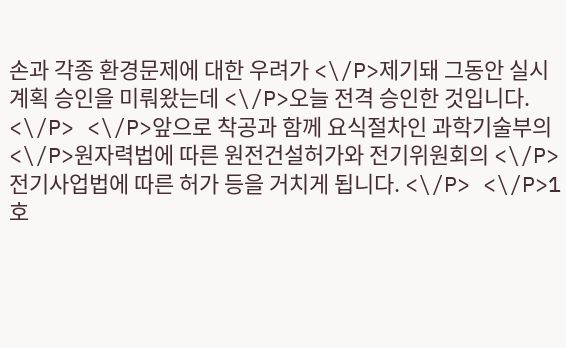손과 각종 환경문제에 대한 우려가 <\/P>제기돼 그동안 실시계획 승인을 미뤄왔는데 <\/P>오늘 전격 승인한 것입니다. <\/P> <\/P>앞으로 착공과 함께 요식절차인 과학기술부의 <\/P>원자력법에 따른 원전건설허가와 전기위원회의 <\/P>전기사업법에 따른 허가 등을 거치게 됩니다. <\/P> <\/P>1호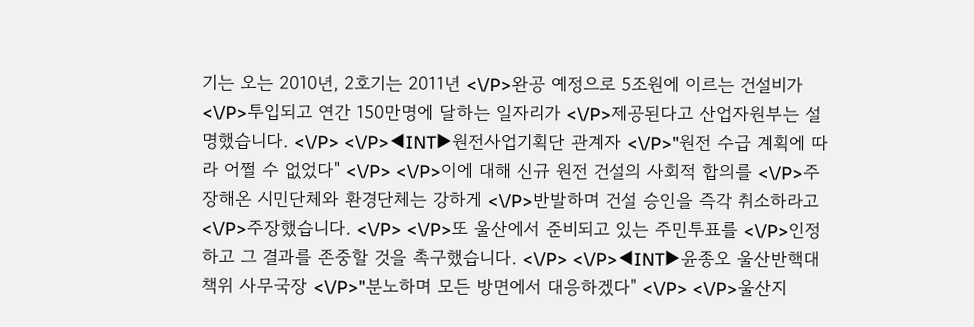기는 오는 2010년, 2호기는 2011년 <\/P>완공 예정으로 5조원에 이르는 건설비가 <\/P>투입되고 연간 150만명에 달하는 일자리가 <\/P>제공된다고 산업자원부는 설명했습니다. <\/P> <\/P>◀INT▶원전사업기획단 관계자 <\/P>"원전 수급 계획에 따라 어쩔 수 없었다" <\/P> <\/P>이에 대해 신규 원전 건설의 사회적 합의를 <\/P>주장해온 시민단체와 환경단체는 강하게 <\/P>반발하며 건설 승인을 즉각 취소하라고 <\/P>주장했습니다. <\/P> <\/P>또 울산에서 준비되고 있는 주민투표를 <\/P>인정하고 그 결과를 존중할 것을 촉구했습니다. <\/P> <\/P>◀INT▶윤종오 울산반핵대책위 사무국장 <\/P>"분노하며 모든 방면에서 대응하겠다" <\/P> <\/P>울산지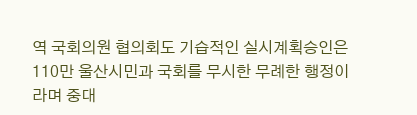역 국회의원 협의회도 기습적인 실시계획승인은 110만 울산시민과 국회를 무시한 무례한 행정이라며 중대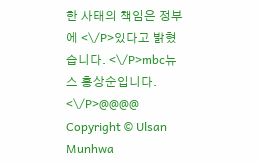한 사태의 책임은 정부에 <\/P>있다고 밝혔습니다. <\/P>mbc뉴스 홍상순입니다. <\/P>@@@@ Copyright © Ulsan Munhwa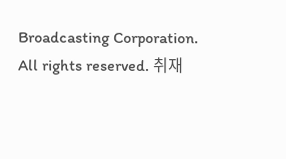Broadcasting Corporation. All rights reserved. 취재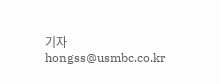기자
hongss@usmbc.co.kr